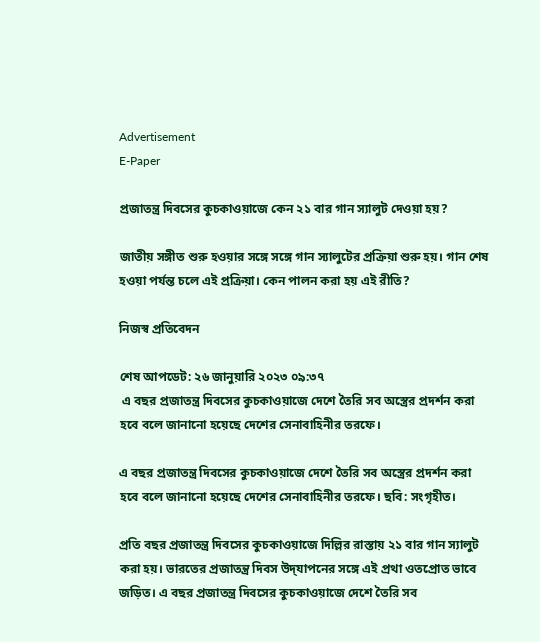Advertisement
E-Paper

প্রজাতন্ত্র দিবসের কুচকাওয়াজে কেন ২১ বার গান স্যালুট দেওয়া হয়?

জাতীয় সঙ্গীত শুরু হওয়ার সঙ্গে সঙ্গে গান স্যালুটের প্রক্রিয়া শুরু হয়। গান শেষ হওয়া পর্য‌ন্ত চলে এই প্রক্রিয়া। কেন পালন করা হয় এই রীতি?

নিজস্ব প্রতিবেদন

শেষ আপডেট: ২৬ জানুয়ারি ২০২৩ ০৯:৩৭
 এ বছর প্রজাতন্ত্র দিবসের কুচকাওয়াজে দেশে তৈরি সব অস্ত্রের প্রদর্শন করা হবে বলে জানানো হয়েছে দেশের সেনাবাহিনীর তরফে।

এ বছর প্রজাতন্ত্র দিবসের কুচকাওয়াজে দেশে তৈরি সব অস্ত্রের প্রদর্শন করা হবে বলে জানানো হয়েছে দেশের সেনাবাহিনীর তরফে। ছবি: সংগৃহীত।

প্রতি বছর প্রজাতন্ত্র দিবসের কুচকাওয়াজে দিল্লির রাস্তায় ২১ বার গান স্যালুট করা হয়। ভারতের প্রজাতন্ত্র দিবস উদ্‌যাপনের সঙ্গে এই প্রথা ওতপ্রোত ভাবে জড়িত। এ বছর প্রজাতন্ত্র দিবসের কুচকাওয়াজে দেশে তৈরি সব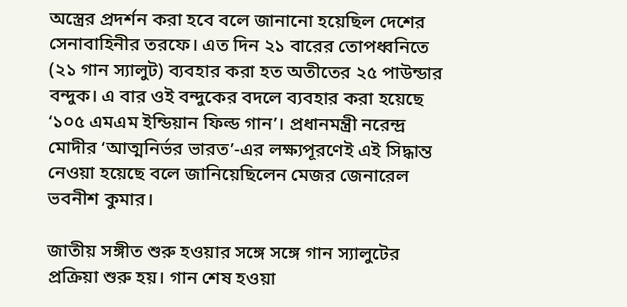অস্ত্রের প্রদর্শন করা হবে বলে জানানো হয়েছিল দেশের সেনাবাহিনীর তরফে। এত দিন ২১ বারের তোপধ্বনিতে (২১ গান স্যালুট) ব্যবহার করা হত অতীতের ২৫ পাউন্ডার বন্দুক। এ বার ওই বন্দুকের বদলে ব্যবহার করা হয়েছে ‘১০৫ এমএম ইন্ডিয়ান ফিল্ড গান’। প্রধানমন্ত্রী নরেন্দ্র মোদীর ‘আত্মনির্ভর ভারত’-এর লক্ষ্যপূরণেই এই সিদ্ধান্ত নেওয়া হয়েছে বলে জানিয়েছিলেন মেজর জেনারেল ভবনীশ কুমার।

জাতীয় সঙ্গীত শুরু হওয়ার সঙ্গে সঙ্গে গান স্যালুটের প্রক্রিয়া শুরু হয়। গান শেষ হওয়া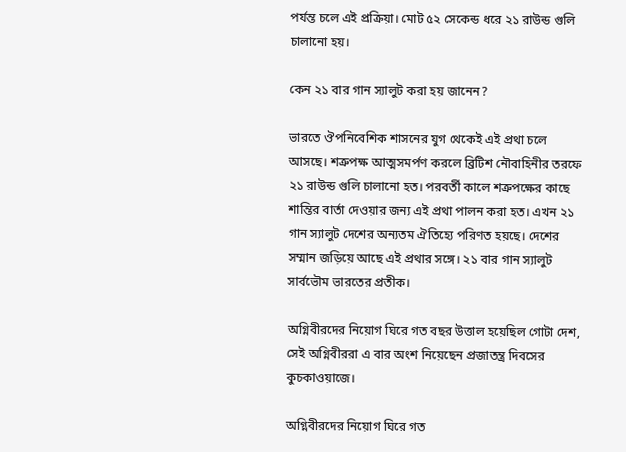পর্য‌ন্ত চলে এই প্রক্রিয়া। মোট ৫২ সেকেন্ড ধরে ২১ রাউন্ড গুলি চালানো হয়।

কেন ২১ বার গান স্যালুট করা হয় জানেন?

ভারতে ঔপনিবেশিক শাসনের যুগ থেকেই এই প্রথা চলে আসছে। শত্রুপক্ষ আত্মসমর্পণ করলে ব্রিটিশ নৌবাহিনীর তরফে ২১ রাউন্ড গুলি চালানো হত। পরবর্তী কালে শত্রুপক্ষের কাছে শান্তির বার্তা দেওয়ার জন্য এই প্রথা পালন করা হত। এখন ২১ গান স্যালুট দেশের অন্যতম ঐতিহ্যে পরিণত হয়ছে। দেশের সম্মান জড়িয়ে আছে এই প্রথার সঙ্গে। ২১ বার গান স্যালুট সার্বভৌম ভারতের প্রতীক।

অগ্নিবীরদের নিয়োগ ঘিরে গত বছর উত্তাল হয়েছিল গোটা দেশ, সেই অগ্নিবীররা এ বার অংশ নিয়েছেন প্রজাতন্ত্র দিবসের কুচকাওয়াজে।

অগ্নিবীরদের নিয়োগ ঘিরে গত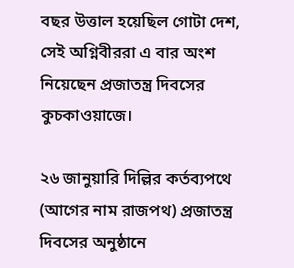বছর উত্তাল হয়েছিল গোটা দেশ, সেই অগ্নিবীররা এ বার অংশ নিয়েছেন প্রজাতন্ত্র দিবসের কুচকাওয়াজে।

২৬ জানুয়ারি দিল্লির কর্তব্যপথে (আগের নাম রাজপথ) প্রজাতন্ত্র দিবসের অনুষ্ঠানে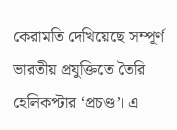কেরামতি দেখিয়েছে সম্পূর্ণ ভারতীয় প্রযুক্তিতে তৈরি হেলিকপ্টার ‘প্রচণ্ড’। এ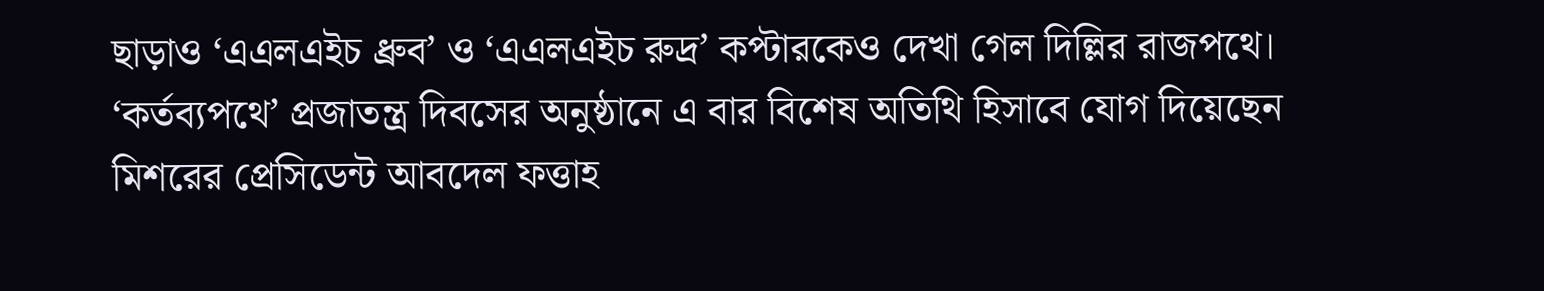ছাড়াও ‘এএলএইচ ধ্রুব’ ও ‘এএলএইচ রুদ্র’ কপ্টারকেও দেখা গেল দিল্লির রাজপথে। ‘কর্তব্যপথে’ প্রজাতন্ত্র দিবসের অনুষ্ঠানে এ বার বিশেষ অতিথি হিসাবে যোগ দিয়েছেন মিশরের প্রেসিডেন্ট আবদেল ফত্তাহ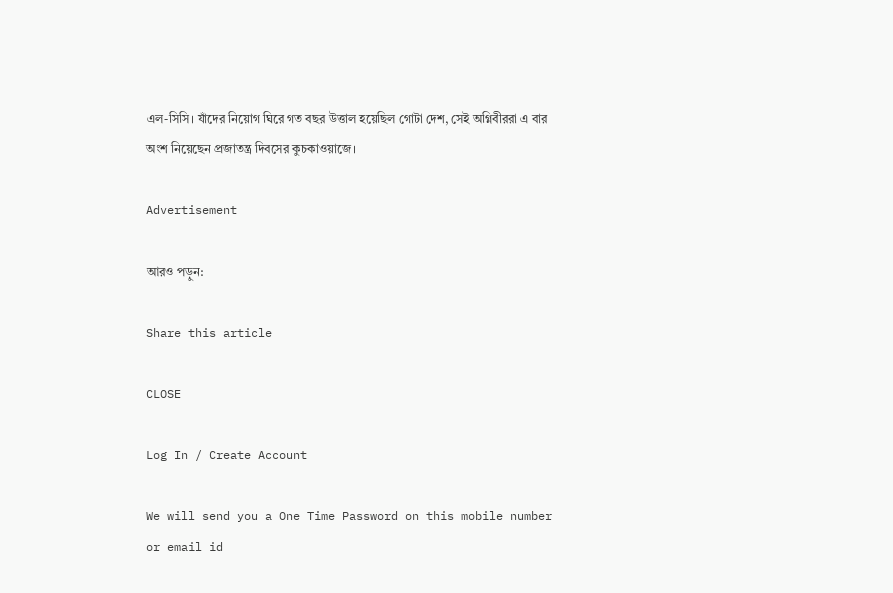এল-সিসি। যাঁদের নিয়োগ ঘিরে গত বছর উত্তাল হয়েছিল গোটা দেশ, সেই অগ্নিবীররা এ বার অংশ নিয়েছেন প্রজাতন্ত্র দিবসের কুচকাওয়াজে।

Advertisement

আরও পড়ুন:

Share this article

CLOSE

Log In / Create Account

We will send you a One Time Password on this mobile number or email id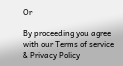Or

By proceeding you agree with our Terms of service & Privacy Policy